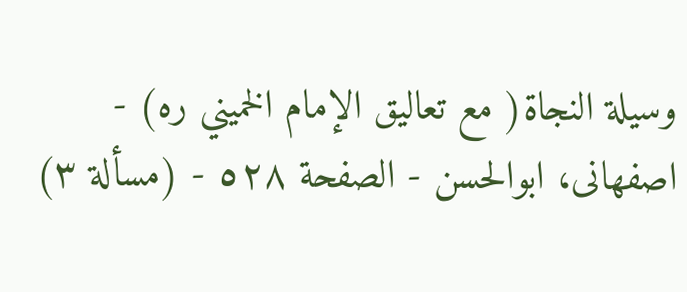وسيلة النجاة( مع تعاليق الإمام الخميني ره) - اصفهانى، ابوالحسن - الصفحة ٥٢٨ - (مسألة ٣)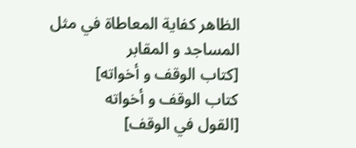الظاهر كفاية المعاطاة في مثل المساجد و المقابر
[كتاب الوقف و أخواته]
كتاب الوقف و أخواته
[القول في الوقف]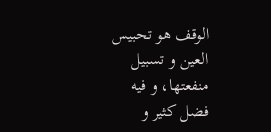الوقف هو تحبيس العين و تسبيل منفعتها، و فيه فضل كثير و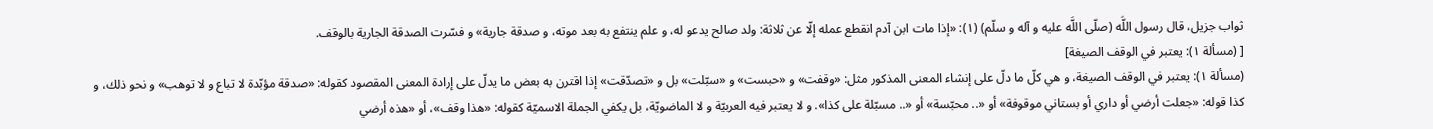ثواب جزيل، قال رسول اللَّه (صلّى اللَّه عليه و آله و سلّم) (١): «إذا مات ابن آدم انقطع عمله إلّا عن ثلاثة: ولد صالح يدعو له، و علم ينتفع به بعد موته، و صدقة جارية» و فسّرت الصدقة الجارية بالوقف.
[ (مسألة ١): يعتبر في الوقف الصيغة]
(مسألة ١): يعتبر في الوقف الصيغة، و هي كلّ ما دلّ على إنشاء المعنى المذكور مثل: «وقفت» و «حبست» و «سبّلت» بل و «تصدّقت» إذا اقترن به بعض ما يدلّ على إرادة المعنى المقصود كقوله: «صدقة مؤبّدة لا تباع و لا توهب» و نحو ذلك، و كذا قوله: «جعلت أرضي أو داري أو بستاني موقوفة» أو «.. محبّسة» أو «.. مسبّلة على كذا». و لا يعتبر فيه العربيّة و لا الماضويّة، بل يكفي الجملة الاسميّة كقوله: «هذا وقف»، أو «هذه أرضي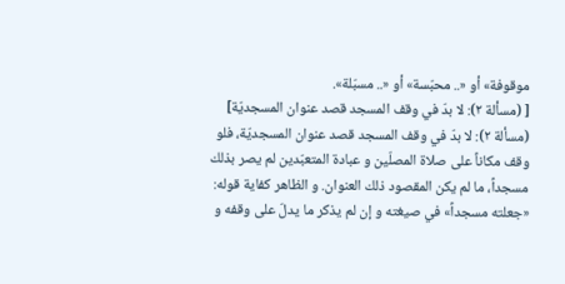موقوفة» أو «.. محبّسة» أو «.. مسبّلة».
[ (مسألة ٢): لا بدّ في وقف المسجد قصد عنوان المسجديّة]
(مسألة ٢): لا بدّ في وقف المسجد قصد عنوان المسجديّة، فلو وقف مكاناً على صلاة المصلّين و عبادة المتعبّدين لم يصر بذلك مسجداً، ما لم يكن المقصود ذلك العنوان. و الظاهر كفاية قوله: «جعلته مسجداً» في صيغته و إن لم يذكر ما يدلّ على وقفه و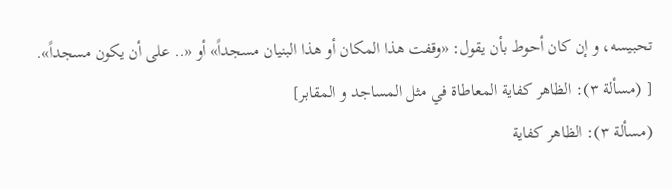تحبيسه، و إن كان أحوط بأن يقول: «وقفت هذا المكان أو هذا البنيان مسجداً» أو «.. على أن يكون مسجداً».
[ (مسألة ٣): الظاهر كفاية المعاطاة في مثل المساجد و المقابر]
(مسألة ٣): الظاهر كفاية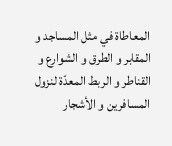المعاطاة في مثل المساجد و المقابر و الطرق و الشوارع و القناطر و الربط المعدّة لنزول المسافرين و الأشجار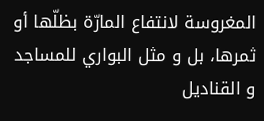المغروسة لانتفاع المارّة بظلّها أو ثمرها، بل و مثل البواري للمساجد و القناديل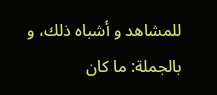للمشاهد و أشباه ذلك، و بالجملة: ما كان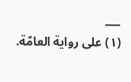___
(١) على رواية العامّة.